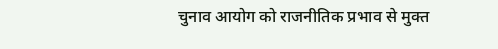चुनाव आयोग को राजनीतिक प्रभाव से मुक्त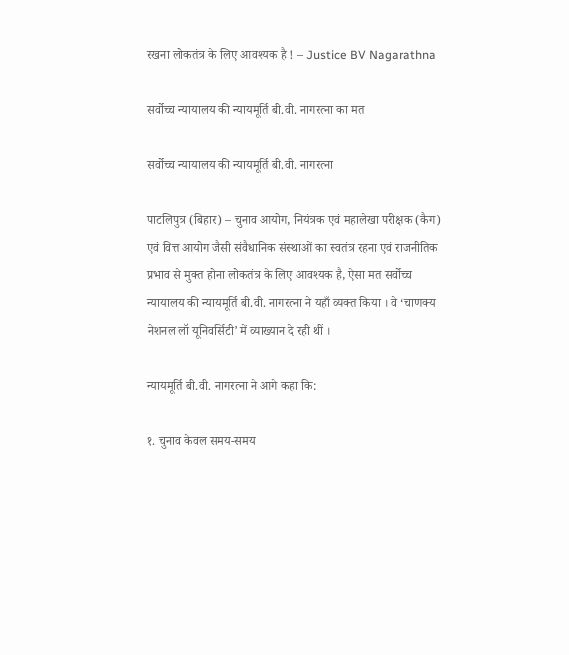रखना लोकतंत्र के लिए आवश्यक है ! – Justice BV Nagarathna

सर्वोच्च न्यायालय की न्यायमूर्ति बी.वी. नागरत्ना का मत

सर्वोच्च न्यायालय की न्यायमूर्ति बी.वी. नागरत्ना

पाटलिपुत्र (बिहार) – चुनाव आयोग, नियंत्रक एवं महालेखा परीक्षक (कैग) एवं वित्त आयोग जैसी संवैधानिक संस्थाओं का स्वतंत्र रहना एवं राजनीतिक प्रभाव से मुक्त होना लोकतंत्र के लिए आवश्यक है, ऐसा मत सर्वोच्च न्यायालय की न्यायमूर्ति बी.वी. नागरत्ना ने यहाँ व्यक्त किया । वे ‘चाणक्य नेशनल लॉ यूनिवर्सिटी’ में व्याख्यान दे रही थीं ।

न्यायमूर्ति बी.वी. नागरत्ना ने आगे कहा कि:

१. चुनाव केवल समय-समय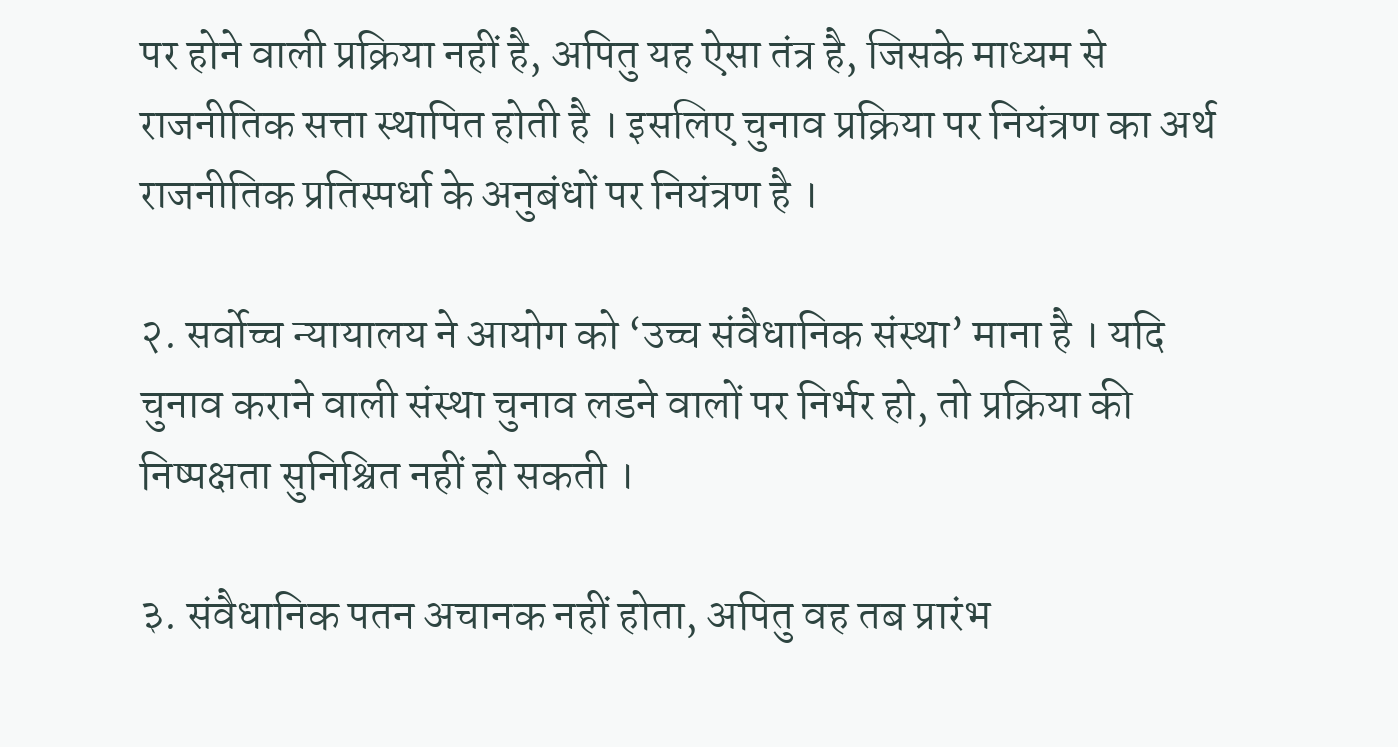पर होने वाली प्रक्रिया नहीं है, अपितु यह ऐसा तंत्र है, जिसके माध्यम से राजनीतिक सत्ता स्थापित होती है । इसलिए चुनाव प्रक्रिया पर नियंत्रण का अर्थ राजनीतिक प्रतिस्पर्धा के अनुबंधों पर नियंत्रण है ।

२. सर्वोच्च न्यायालय ने आयोग को ‘उच्च संवैधानिक संस्था’ माना है । यदि चुनाव कराने वाली संस्था चुनाव लडने वालों पर निर्भर हो, तो प्रक्रिया की निष्पक्षता सुनिश्चित नहीं हो सकती ।

३. संवैधानिक पतन अचानक नहीं होता, अपितु वह तब प्रारंभ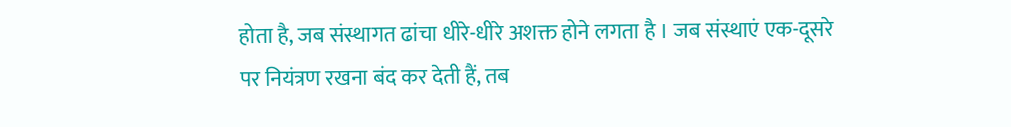होता है, जब संस्थागत ढांचा धीरे-धीरे अशक्त होने लगता है । जब संस्थाएं एक-दूसरे पर नियंत्रण रखना बंद कर देती हैं, तब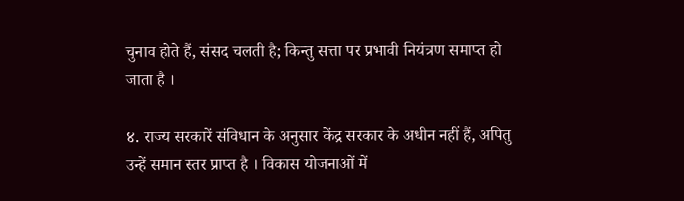चुनाव होते हैं, संसद चलती है; किन्तु सत्ता पर प्रभावी नियंत्रण समाप्त हो जाता है ।

४. राज्य सरकारें संविधान के अनुसार केंद्र सरकार के अधीन नहीं हैं, अपितु उन्हें समान स्तर प्राप्त है । विकास योजनाओं में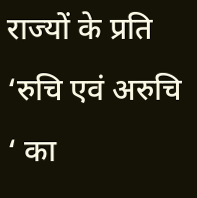राज्यों के प्रति ‘रुचि एवं अरुचि ‘ का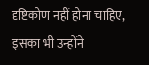दृष्टिकोण नहीं होना चाहिए, इसका भी उन्होंने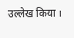उल्लेख किया ।